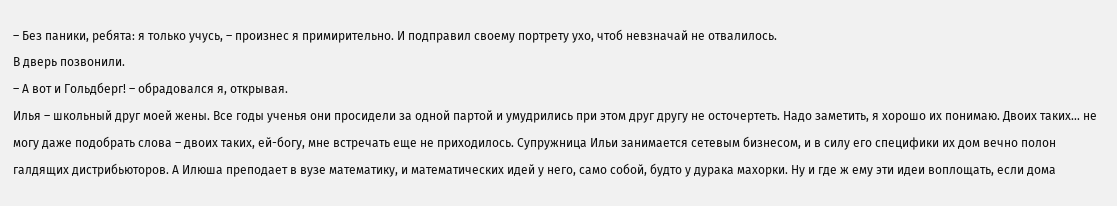– Без паники, ребята: я только учусь, – произнес я примирительно. И подправил своему портрету ухо, чтоб невзначай не отвалилось.
В дверь позвонили.
– А вот и Гольдберг! – обрадовался я, открывая.
Илья – школьный друг моей жены. Все годы ученья они просидели за одной партой и умудрились при этом друг другу не осточертеть. Надо заметить, я хорошо их понимаю. Двоих таких… не могу даже подобрать слова – двоих таких, ей-богу, мне встречать еще не приходилось. Супружница Ильи занимается сетевым бизнесом, и в силу его специфики их дом вечно полон галдящих дистрибьюторов. А Илюша преподает в вузе математику, и математических идей у него, само собой, будто у дурака махорки. Ну и где ж ему эти идеи воплощать, если дома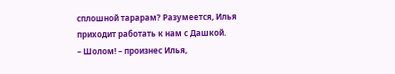сплошной тарарам? Разумеется, Илья приходит работать к нам с Дашкой.
– Шолом! – произнес Илья,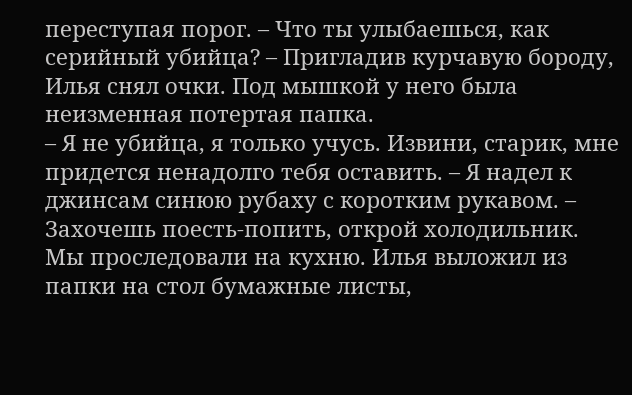переступая порог. – Что ты улыбаешься, как серийный убийца? – Пригладив курчавую бороду, Илья снял очки. Под мышкой у него была неизменная потертая папка.
– Я не убийца, я только учусь. Извини, старик, мне придется ненадолго тебя оставить. – Я надел к джинсам синюю рубаху с коротким рукавом. – Захочешь поесть-попить, открой холодильник.
Мы проследовали на кухню. Илья выложил из папки на стол бумажные листы,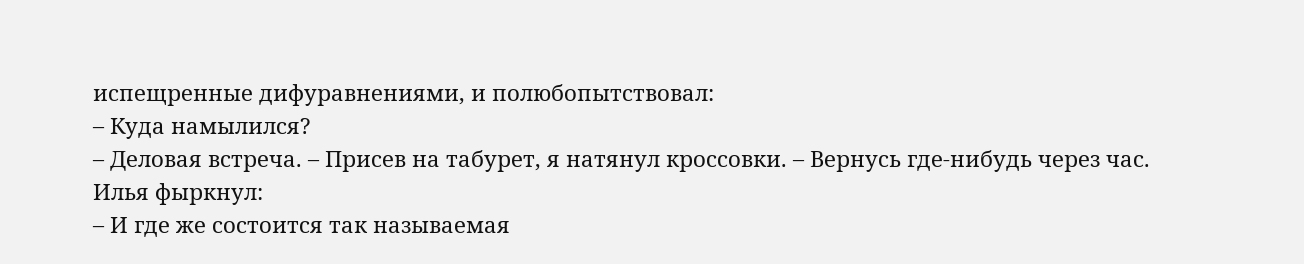испещренные дифуравнениями, и полюбопытствовал:
– Куда намылился?
– Деловая встреча. – Присев на табурет, я натянул кроссовки. – Вернусь где-нибудь через час.
Илья фыркнул:
– И где же состоится так называемая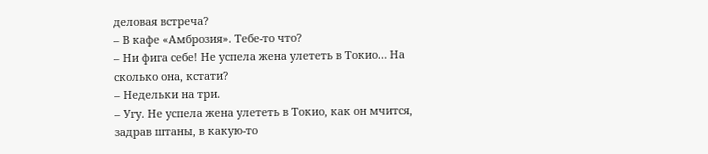деловая встреча?
– В кафе «Амброзия». Тебе-то что?
– Ни фига себе! Не успела жена улететь в Токио… На сколько она, кстати?
– Недельки на три.
– Угу. Не успела жена улететь в Токио, как он мчится, задрав штаны, в какую-то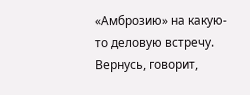«Амброзию» на какую-то деловую встречу. Вернусь, говорит,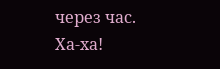через час. Ха-ха!